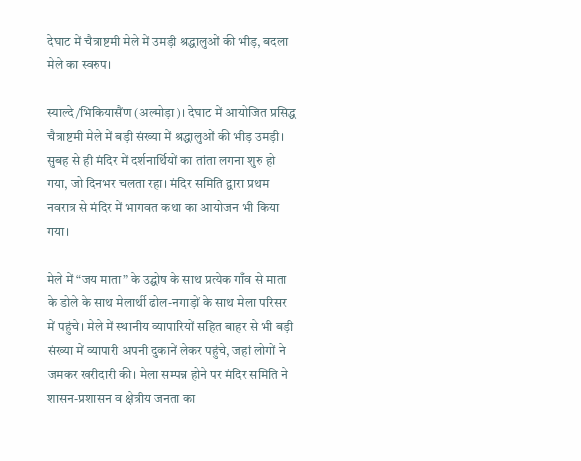देघाट में चैत्राष्टमी मेले में उमड़ी श्रद्धालुओं की भीड़, बदला मेले का स्वरुप।

स्याल्दे/भिकियासैंण (अल्मोड़ा)। देघाट में आयोजित प्रसिद्ध चैत्राष्टमी मेले में बड़ी संख्या में श्रद्धालुओं की भीड़ उमड़ी। सुबह से ही मंदिर में दर्शनार्थियों का तांता लगना शुरु हो गया, जो दिनभर चलता रहा। मंदिर समिति द्वारा प्रथम नवरात्र से मंदिर में भागवत कथा का आयोजन भी किया गया।

मेले में “जय माता” के उद्घोष के साथ प्रत्येक गाँव से माता के डोले के साथ मेलार्थी ढोल-नगाड़ों के साथ मेला परिसर में पहुंचे। मेले में स्थानीय व्यापारियों सहित बाहर से भी बड़ी संख्या में व्यापारी अपनी दुकानें लेकर पहुंचे, जहां लोगों ने जमकर खरीदारी की। मेला सम्पन्न होने पर मंदिर समिति ने शासन-प्रशासन व क्षेत्रीय जनता का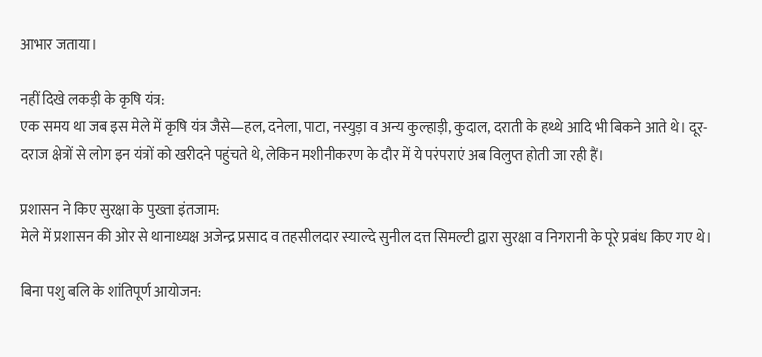आभार जताया।

नहीं दिखे लकड़ी के कृषि यंत्र:
एक समय था जब इस मेले में कृषि यंत्र जैसे—हल, दनेला, पाटा, नस्युड़ा व अन्य कुल्हाड़ी, कुदाल, दराती के हथ्थे आदि भी बिकने आते थे। दूर-दराज क्षेत्रों से लोग इन यंत्रों को खरीदने पहुंचते थे, लेकिन मशीनीकरण के दौर में ये परंपराएं अब विलुप्त होती जा रही हैं।

प्रशासन ने किए सुरक्षा के पुख्ता इंतजाम:
मेले में प्रशासन की ओर से थानाध्यक्ष अजेन्द्र प्रसाद व तहसीलदार स्याल्दे सुनील दत्त सिमल्टी द्वारा सुरक्षा व निगरानी के पूरे प्रबंध किए गए थे।

बिना पशु बलि के शांतिपूर्ण आयोजन: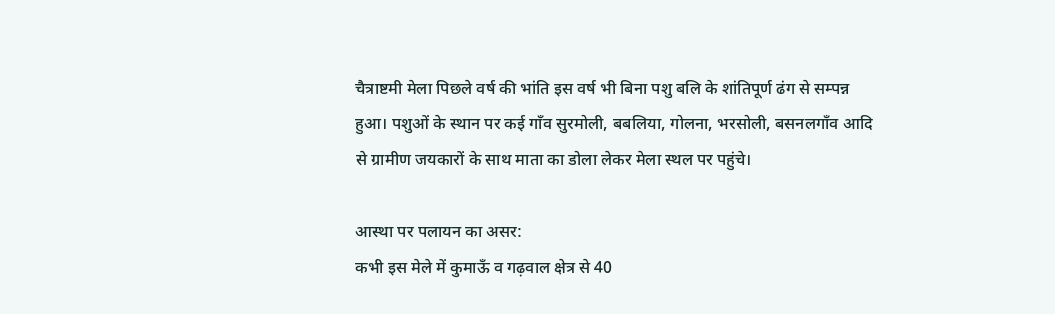चैत्राष्टमी मेला पिछले वर्ष की भांति इस वर्ष भी बिना पशु बलि के शांतिपूर्ण ढंग से सम्पन्न हुआ। पशुओं के स्थान पर कई गाँव सुरमोली, बबलिया, गोलना, भरसोली, बसनलगाँव आदि से ग्रामीण जयकारों के साथ माता का डोला लेकर मेला स्थल पर पहुंचे।

आस्था पर पलायन का असर:
कभी इस मेले में कुमाऊँ व गढ़वाल क्षेत्र से 40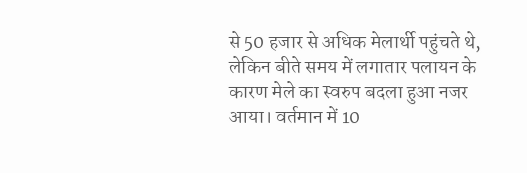से 50 हजार से अधिक मेलार्थी पहुंचते थे, लेकिन बीते समय में लगातार पलायन के कारण मेले का स्वरुप बदला हुआ नजर आया। वर्तमान में 10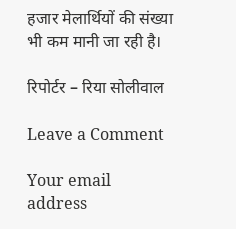हजार मेलार्थियों की संख्या भी कम मानी जा रही है।

रिपोर्टर – रिया सोलीवाल

Leave a Comment

Your email address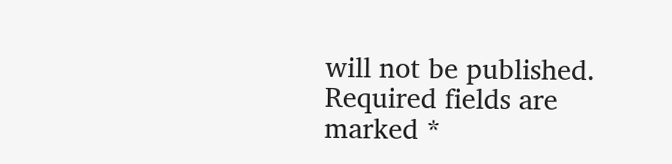will not be published. Required fields are marked *